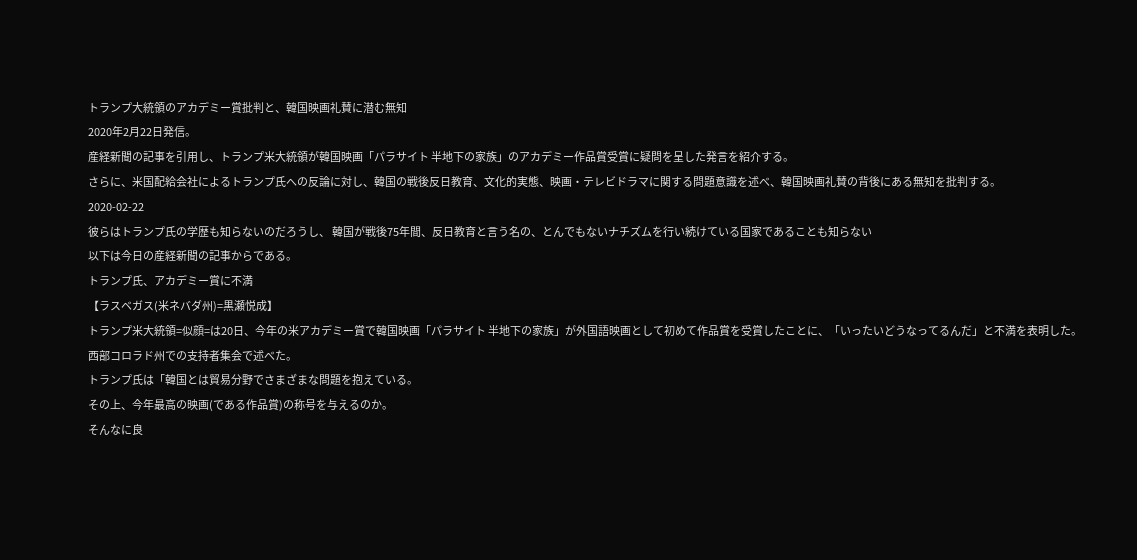トランプ大統領のアカデミー賞批判と、韓国映画礼賛に潜む無知
2020年2月22日発信。
産経新聞の記事を引用し、トランプ米大統領が韓国映画「パラサイト 半地下の家族」のアカデミー作品賞受賞に疑問を呈した発言を紹介する。
さらに、米国配給会社によるトランプ氏への反論に対し、韓国の戦後反日教育、文化的実態、映画・テレビドラマに関する問題意識を述べ、韓国映画礼賛の背後にある無知を批判する。
2020-02-22
彼らはトランプ氏の学歴も知らないのだろうし、 韓国が戦後75年間、反日教育と言う名の、とんでもないナチズムを行い続けている国家であることも知らない
以下は今日の産経新聞の記事からである。
トランプ氏、アカデミー賞に不満
【ラスベガス(米ネバダ州)=黒瀬悦成】
トランプ米大統領=似顔=は20日、今年の米アカデミー賞で韓国映画「パラサイト 半地下の家族」が外国語映画として初めて作品賞を受賞したことに、「いったいどうなってるんだ」と不満を表明した。
西部コロラド州での支持者集会で述べた。
トランプ氏は「韓国とは貿易分野でさまざまな問題を抱えている。
その上、今年最高の映画(である作品賞)の称号を与えるのか。
そんなに良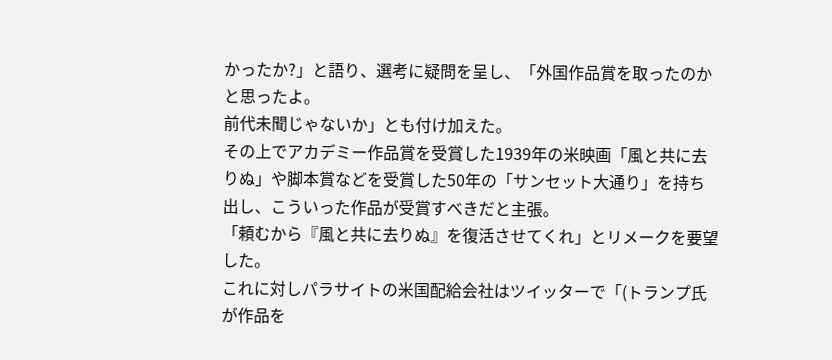かったか?」と語り、選考に疑問を呈し、「外国作品賞を取ったのかと思ったよ。
前代未聞じゃないか」とも付け加えた。
その上でアカデミー作品賞を受賞した1939年の米映画「風と共に去りぬ」や脚本賞などを受賞した50年の「サンセット大通り」を持ち出し、こういった作品が受賞すべきだと主張。
「頼むから『風と共に去りぬ』を復活させてくれ」とリメークを要望した。
これに対しパラサイトの米国配給会社はツイッターで「(トランプ氏が作品を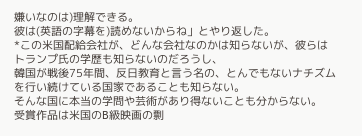嫌いなのは)理解できる。
彼は(英語の字幕を)読めないからね」とやり返した。
*この米国配給会社が、どんな会社なのかは知らないが、彼らはトランプ氏の学歴も知らないのだろうし、
韓国が戦後75年間、反日教育と言う名の、とんでもないナチズムを行い続けている国家であることも知らない。
そんな国に本当の学問や芸術があり得ないことも分からない。
受賞作品は米国のB級映画の剽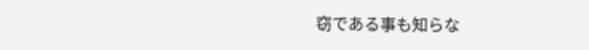窃である事も知らな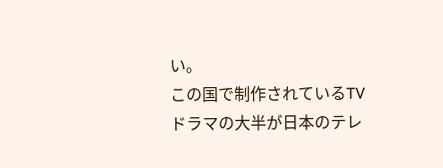い。
この国で制作されているTVドラマの大半が日本のテレ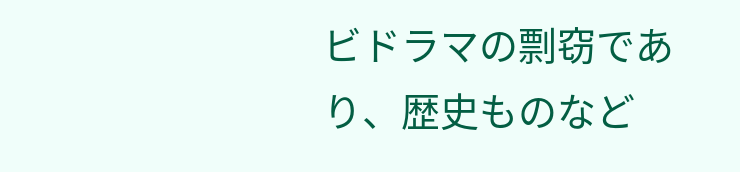ビドラマの剽窃であり、歴史ものなど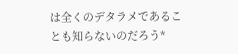は全くのデタラメであることも知らないのだろう*